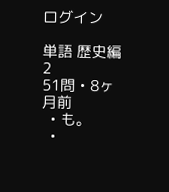ログイン

単語 歴史編2
51問 • 8ヶ月前
  • も。
  •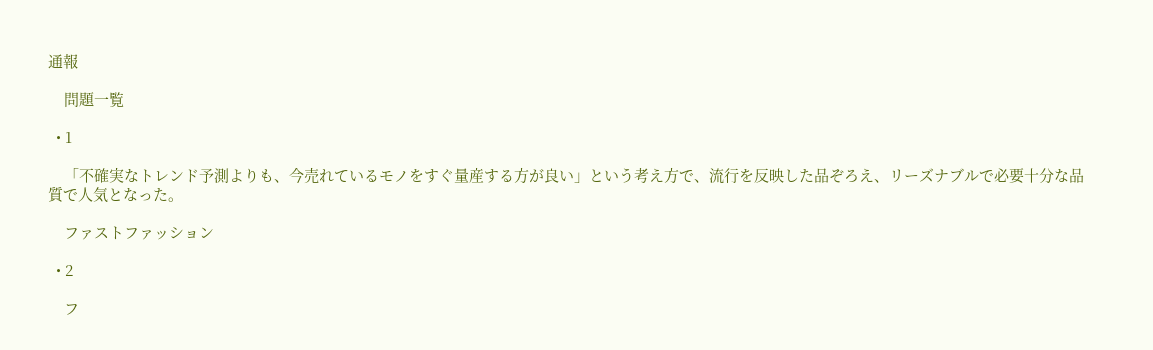通報

    問題一覧

  • 1

    「不確実なトレンド予測よりも、今売れているモノをすぐ量産する方が良い」という考え方で、流行を反映した品ぞろえ、リーズナブルで必要十分な品質で人気となった。

    ファストファッション

  • 2

    フ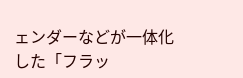ェンダーなどが一体化した「フラッ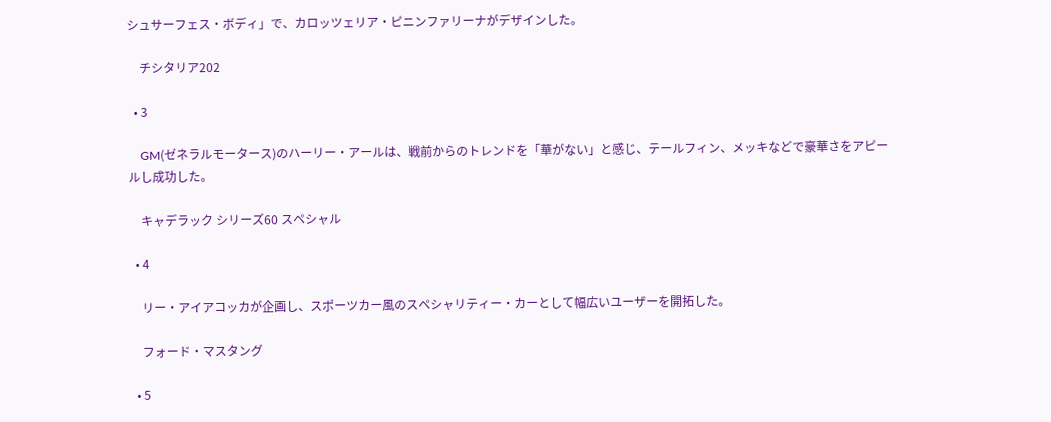シュサーフェス・ボディ」で、カロッツェリア・ピニンファリーナがデザインした。

    チシタリア202

  • 3

    GM(ゼネラルモータース)のハーリー・アールは、戦前からのトレンドを「華がない」と感じ、テールフィン、メッキなどで豪華さをアピールし成功した。

    キャデラック シリーズ60 スペシャル

  • 4

    リー・アイアコッカが企画し、スポーツカー風のスペシャリティー・カーとして幅広いユーザーを開拓した。

    フォード・マスタング

  • 5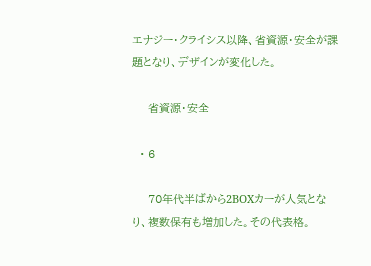エナジー・クライシス以降、省資源・安全が課題となり、デザインが変化した。

    省資源・安全

  • 6

    70年代半ばから2BOXカーが人気となり、複数保有も増加した。その代表格。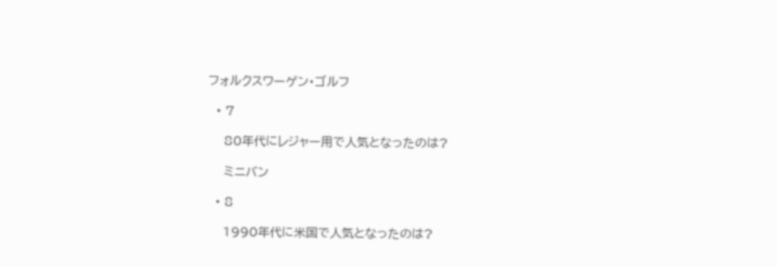フォルクスワーゲン・ゴルフ

  • 7

    80年代にレジャー用で人気となったのは?

    ミニバン

  • 8

    1990年代に米国で人気となったのは?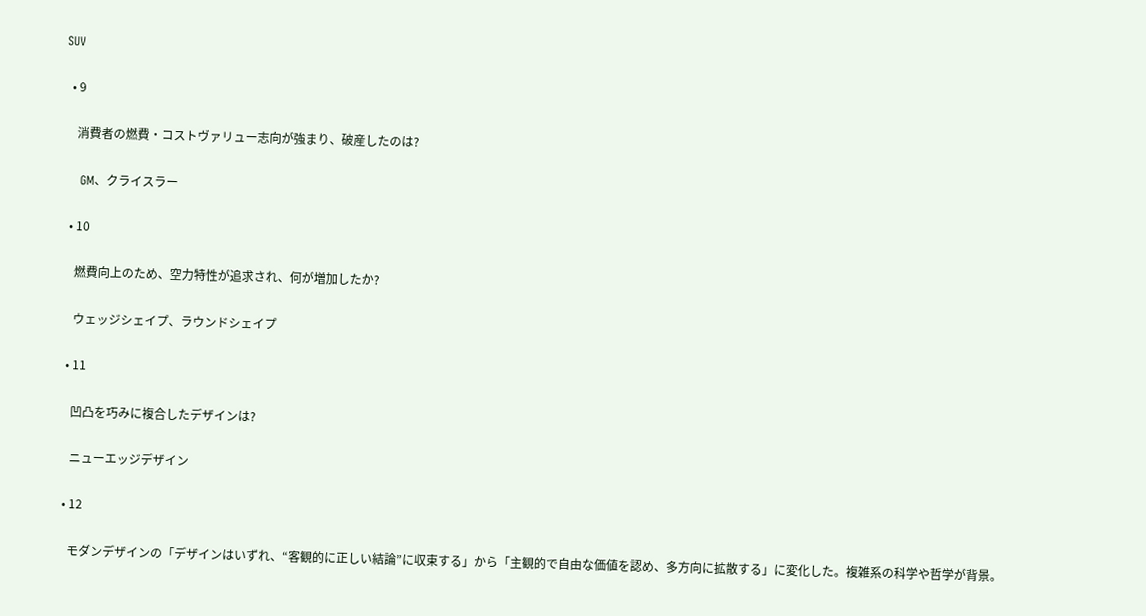SUV

  • 9

    消費者の燃費・コストヴァリュー志向が強まり、破産したのは?

    GM、クライスラー

  • 10

    燃費向上のため、空力特性が追求され、何が増加したか?

    ウェッジシェイプ、ラウンドシェイプ

  • 11

    凹凸を巧みに複合したデザインは?

    ニューエッジデザイン

  • 12

    モダンデザインの「デザインはいずれ、“客観的に正しい結論”に収束する」から「主観的で自由な価値を認め、多方向に拡散する」に変化した。複雑系の科学や哲学が背景。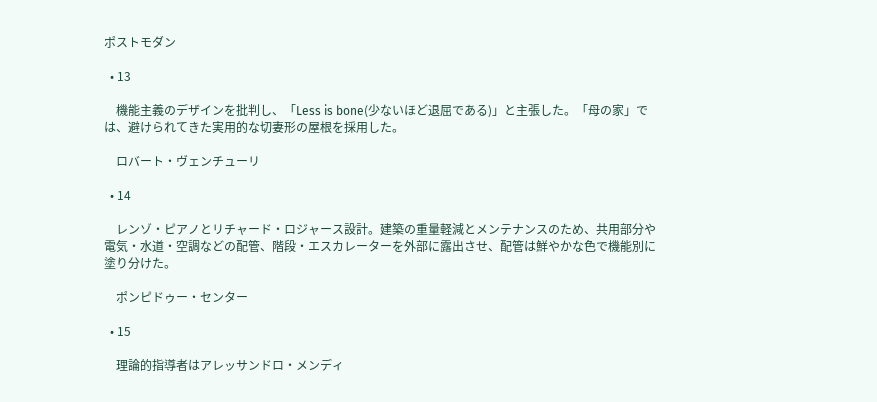ポストモダン

  • 13

    機能主義のデザインを批判し、「Less is bone(少ないほど退屈である)」と主張した。「母の家」では、避けられてきた実用的な切妻形の屋根を採用した。

    ロバート・ヴェンチューリ

  • 14

    レンゾ・ピアノとリチャード・ロジャース設計。建築の重量軽減とメンテナンスのため、共用部分や電気・水道・空調などの配管、階段・エスカレーターを外部に露出させ、配管は鮮やかな色で機能別に塗り分けた。

    ポンピドゥー・センター

  • 15

    理論的指導者はアレッサンドロ・メンディ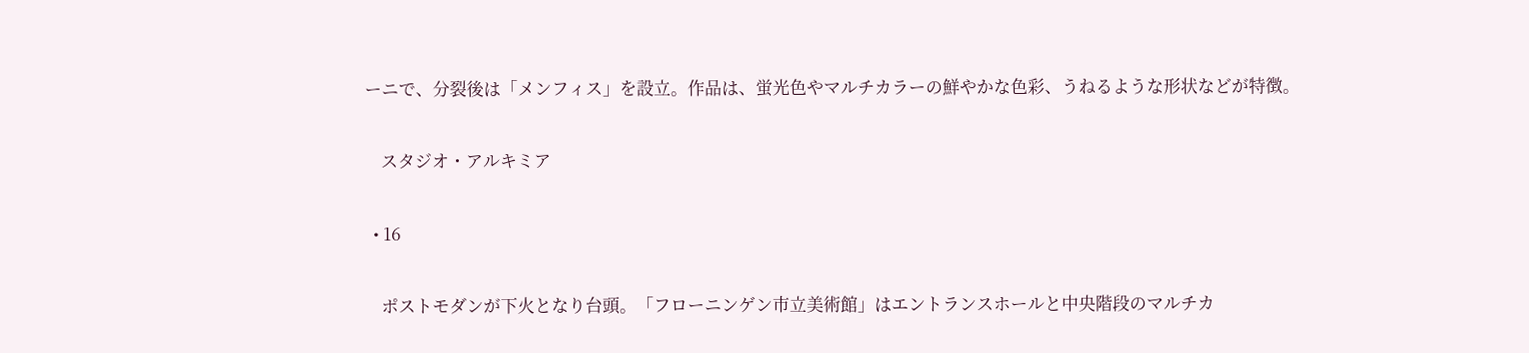ーニで、分裂後は「メンフィス」を設立。作品は、蛍光色やマルチカラーの鮮やかな色彩、うねるような形状などが特徴。

    スタジオ・アルキミア

  • 16

    ポストモダンが下火となり台頭。「フローニンゲン市立美術館」はエントランスホールと中央階段のマルチカ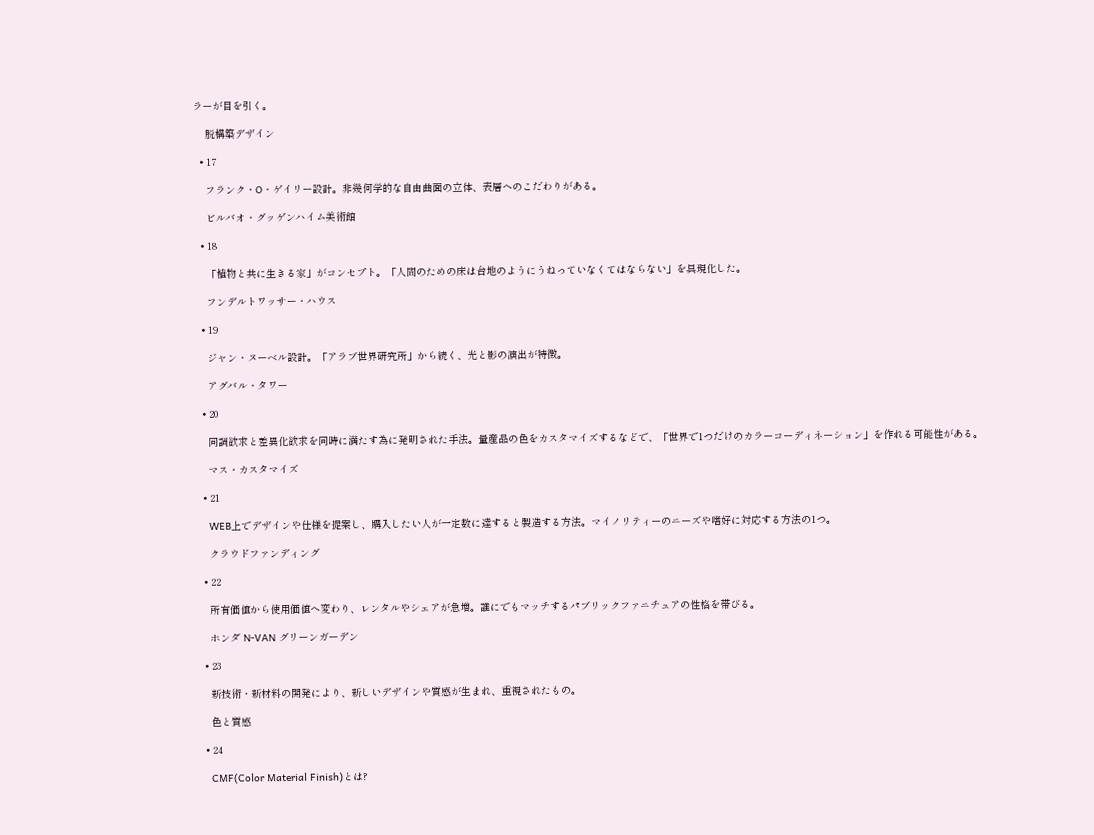ラーが目を引く。

    脱構築デザイン

  • 17

    フランク・O・ゲイリー設計。非幾何学的な自由曲面の立体、表層へのこだわりがある。

    ビルバオ・グッゲンハイム美術館

  • 18

    「植物と共に生きる家」がコンセプト。「人間のための床は台地のようにうねっていなくてはならない」を具現化した。

    フンデルトワッサー・ハウス

  • 19

    ジャン・ヌーベル設計。「アラブ世界研究所」から続く、光と影の演出が特徴。

    アグバル・タワー

  • 20

    同調欲求と差異化欲求を同時に満たす為に発明された手法。量産品の色をカスタマイズするなどで、「世界で1つだけのカラーコーディネーション」を作れる可能性がある。

    マス・カスタマイズ

  • 21

    WEB上でデザインや仕様を提案し、購入したい人が一定数に達すると製造する方法。マイノリティーのニーズや嗜好に対応する方法の1つ。

    クラウドファンディング

  • 22

    所有価値から使用価値へ変わり、レンタルやシェアが急増。誰にでもマッチするパブリックファニチュアの性格を帯びる。

    ホンダ N-VAN グリーンガーデン

  • 23

    新技術・新材料の開発により、新しいデザインや質感が生まれ、重視されたもの。

    色と質感

  • 24

    CMF(Color Material Finish)とは?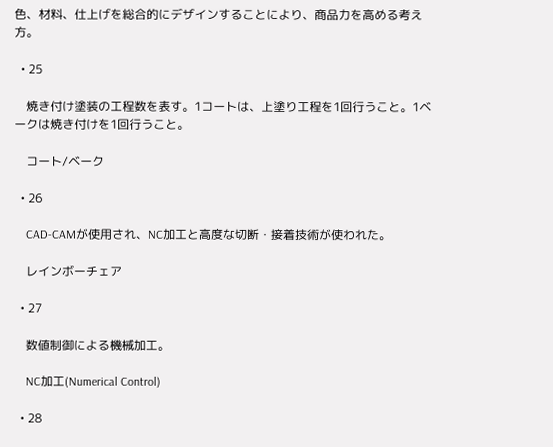色、材料、仕上げを総合的にデザインすることにより、商品力を高める考え方。

  • 25

    焼き付け塗装の工程数を表す。1コートは、上塗り工程を1回行うこと。1ベークは焼き付けを1回行うこと。

    コート/ベーク

  • 26

    CAD-CAMが使用され、NC加工と高度な切断・接着技術が使われた。

    レインボーチェア

  • 27

    数値制御による機械加工。

    NC加工(Numerical Control)

  • 28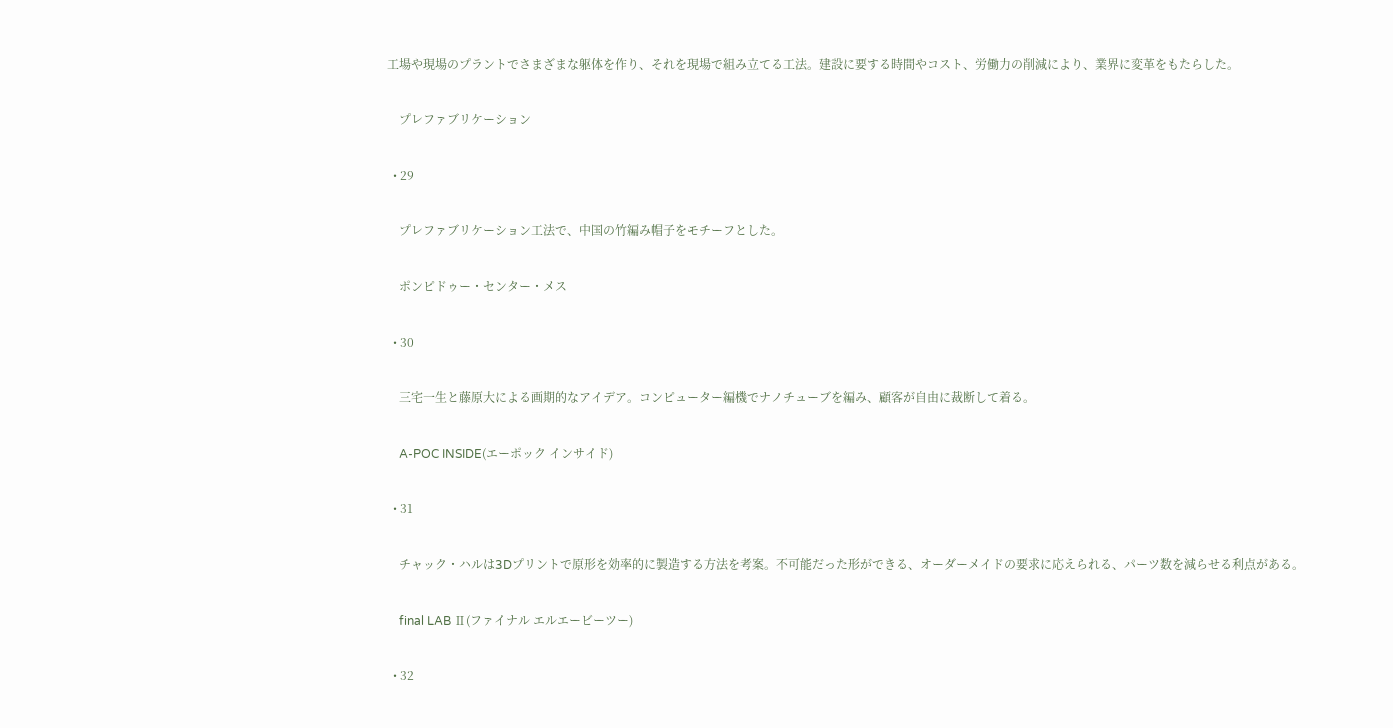工場や現場のプラントでさまざまな躯体を作り、それを現場で組み立てる工法。建設に要する時間やコスト、労働力の削減により、業界に変革をもたらした。

    プレファブリケーション

  • 29

    プレファブリケーション工法で、中国の竹編み帽子をモチーフとした。

    ポンピドゥー・センター・メス

  • 30

    三宅一生と藤原大による画期的なアイデア。コンピューター編機でナノチューブを編み、顧客が自由に裁断して着る。

    A-POC INSIDE(エーポック インサイド)

  • 31

    チャック・ハルは3Dプリントで原形を効率的に製造する方法を考案。不可能だった形ができる、オーダーメイドの要求に応えられる、パーツ数を減らせる利点がある。

    final LAB Ⅱ(ファイナル エルエービーツー)

  • 32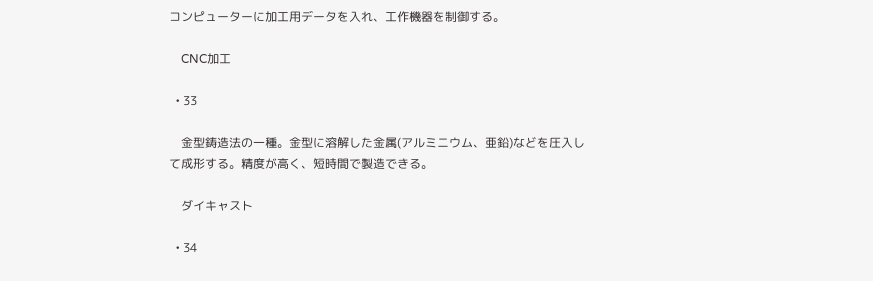コンピューターに加工用データを入れ、工作機器を制御する。

    CNC加工

  • 33

    金型鋳造法の一種。金型に溶解した金属(アルミニウム、亜鉛)などを圧入して成形する。精度が高く、短時間で製造できる。

    ダイキャスト

  • 34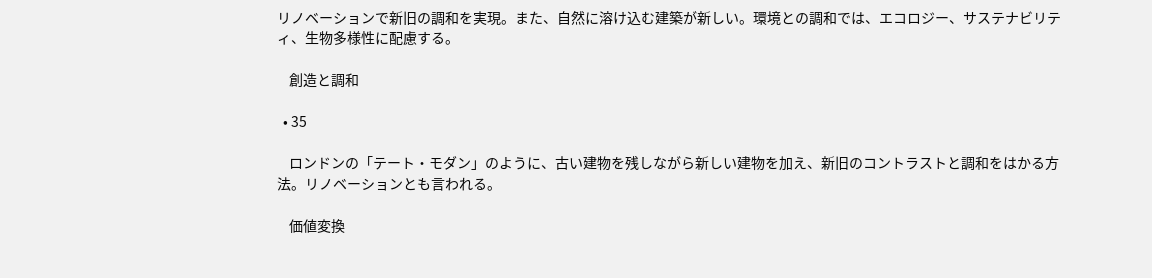リノベーションで新旧の調和を実現。また、自然に溶け込む建築が新しい。環境との調和では、エコロジー、サステナビリティ、生物多様性に配慮する。

    創造と調和

  • 35

    ロンドンの「テート・モダン」のように、古い建物を残しながら新しい建物を加え、新旧のコントラストと調和をはかる方法。リノベーションとも言われる。

    価値変換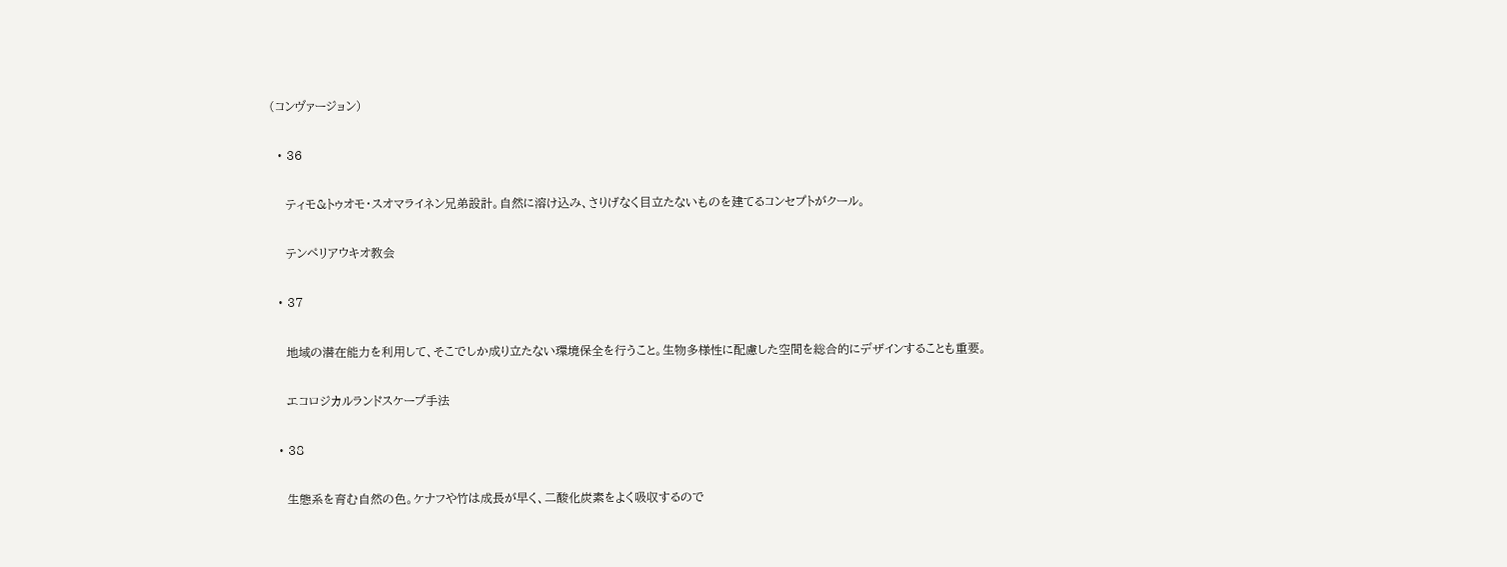(コンヴァージョン)

  • 36

    ティモ&トゥオモ・スオマライネン兄弟設計。自然に溶け込み、さりげなく目立たないものを建てるコンセプトがクール。

    テンペリアウキオ教会

  • 37

    地域の潜在能力を利用して、そこでしか成り立たない環境保全を行うこと。生物多様性に配慮した空間を総合的にデザインすることも重要。

    エコロジカルランドスケープ手法

  • 38

    生態系を育む自然の色。ケナフや竹は成長が早く、二酸化炭素をよく吸収するので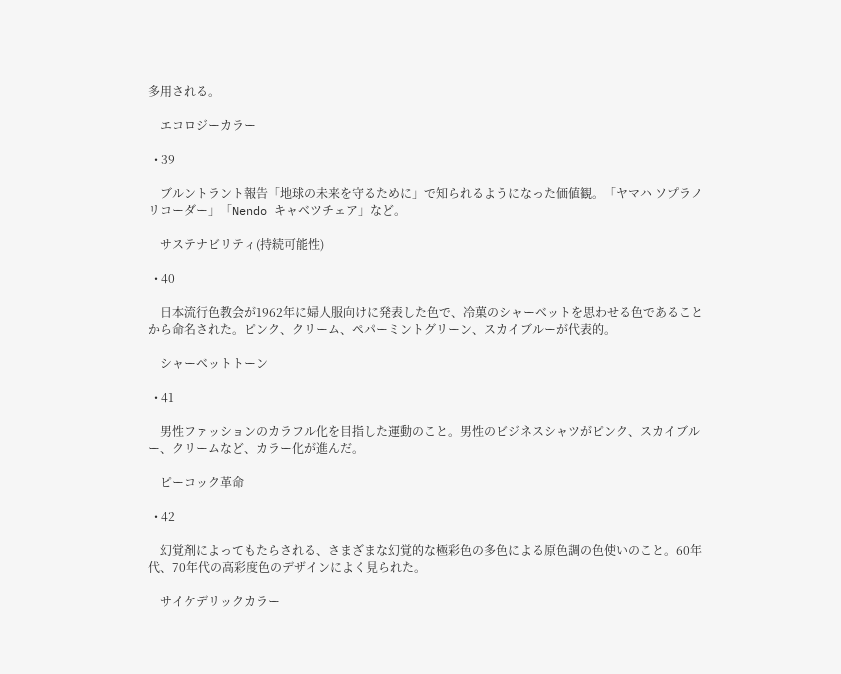多用される。

    エコロジーカラー

  • 39

    ブルントラント報告「地球の未来を守るために」で知られるようになった価値観。「ヤマハ ソプラノリコーダー」「Nendo キャベツチェア」など。

    サステナビリティ(持続可能性)

  • 40

    日本流行色教会が1962年に婦人服向けに発表した色で、冷菓のシャーベットを思わせる色であることから命名された。ピンク、クリーム、ペパーミントグリーン、スカイブルーが代表的。

    シャーベットトーン

  • 41

    男性ファッションのカラフル化を目指した運動のこと。男性のビジネスシャツがピンク、スカイブルー、クリームなど、カラー化が進んだ。

    ピーコック革命

  • 42

    幻覚剤によってもたらされる、さまざまな幻覚的な極彩色の多色による原色調の色使いのこと。60年代、70年代の高彩度色のデザインによく見られた。

    サイケデリックカラー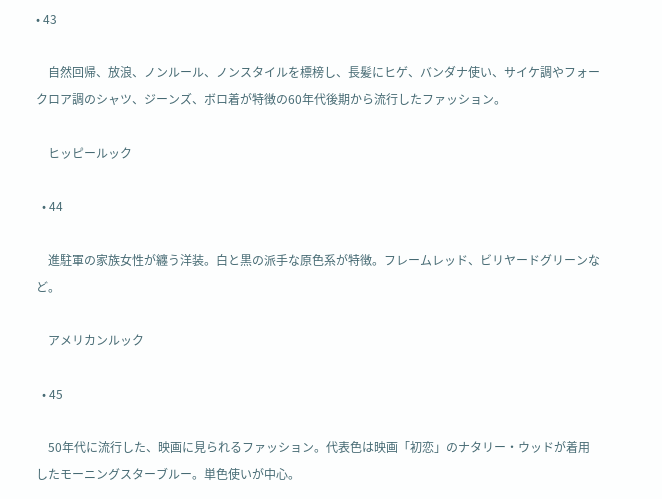• 43

    自然回帰、放浪、ノンルール、ノンスタイルを標榜し、長髪にヒゲ、バンダナ使い、サイケ調やフォークロア調のシャツ、ジーンズ、ボロ着が特徴の60年代後期から流行したファッション。

    ヒッピールック

  • 44

    進駐軍の家族女性が纏う洋装。白と黒の派手な原色系が特徴。フレームレッド、ビリヤードグリーンなど。

    アメリカンルック

  • 45

    50年代に流行した、映画に見られるファッション。代表色は映画「初恋」のナタリー・ウッドが着用したモーニングスターブルー。単色使いが中心。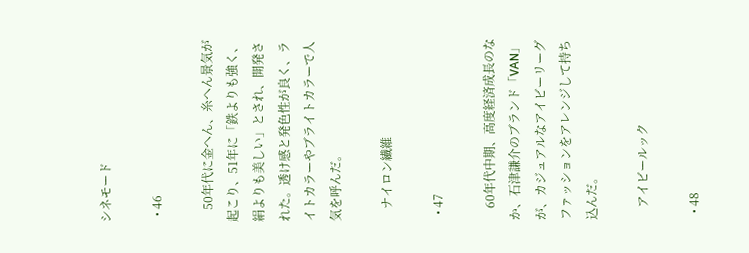シネモード

  • 46

    50年代に金へん、糸へん景気が起こり、51年に「鉄よりも強く、絹よりも美しい」とされ、開発された。透け感と発色性が良く、ライトカラーやブライトカラーで人気を呼んだ。

    ナイロン繊維

  • 47

    60年代中期、高度経済成長のなか、石津謙介のブランド「VAN」が、カジュアルなアイビーリーグファッションをアレンジして持ち込んだ。

    アイビールック

  • 48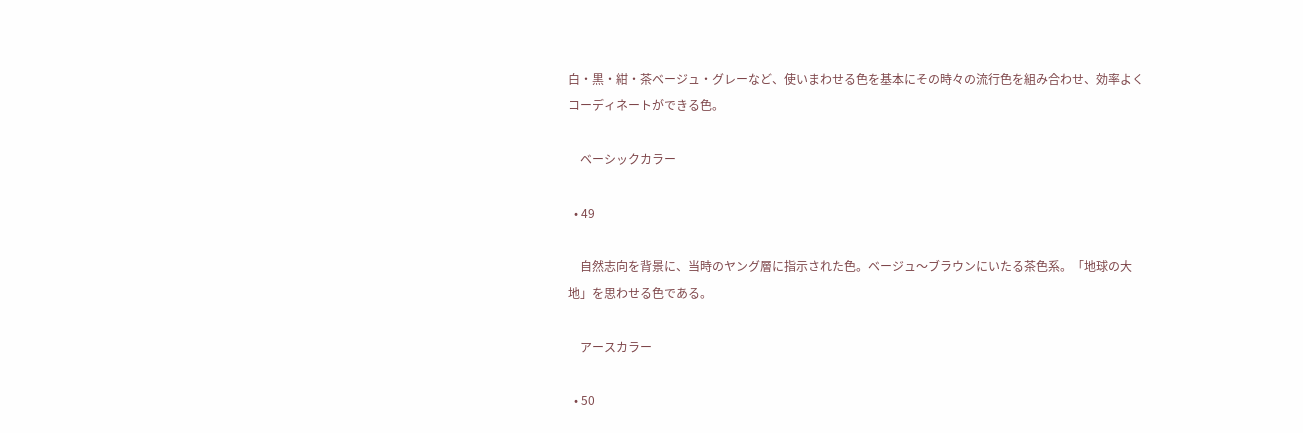白・黒・紺・茶ベージュ・グレーなど、使いまわせる色を基本にその時々の流行色を組み合わせ、効率よくコーディネートができる色。

    ベーシックカラー

  • 49

    自然志向を背景に、当時のヤング層に指示された色。ベージュ〜ブラウンにいたる茶色系。「地球の大地」を思わせる色である。

    アースカラー

  • 50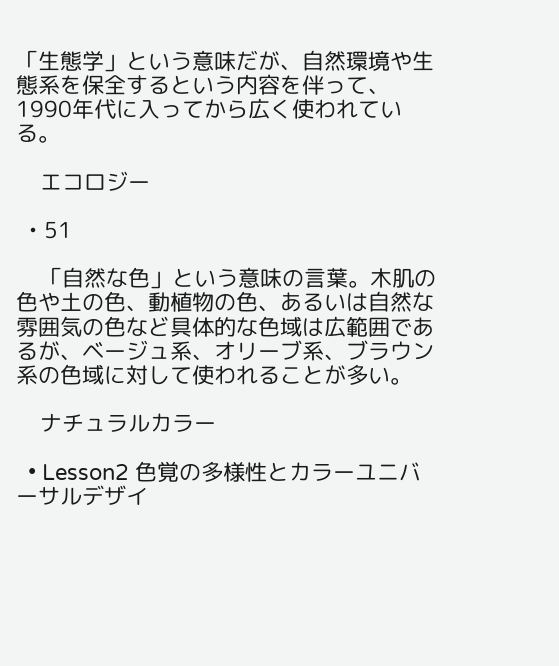「生態学」という意味だが、自然環境や生態系を保全するという内容を伴って、1990年代に入ってから広く使われている。

    エコロジー

  • 51

    「自然な色」という意味の言葉。木肌の色や土の色、動植物の色、あるいは自然な雰囲気の色など具体的な色域は広範囲であるが、ベージュ系、オリーブ系、ブラウン系の色域に対して使われることが多い。

    ナチュラルカラー

  • Lesson2 色覚の多様性とカラーユニバーサルデザイ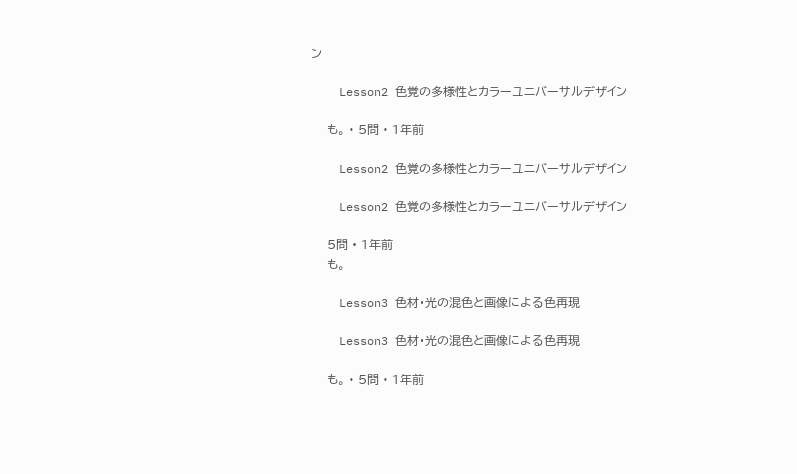ン

    Lesson2 色覚の多様性とカラーユニバーサルデザイン

    も。 · 5問 · 1年前

    Lesson2 色覚の多様性とカラーユニバーサルデザイン

    Lesson2 色覚の多様性とカラーユニバーサルデザイン

    5問 • 1年前
    も。

    Lesson3 色材・光の混色と画像による色再現

    Lesson3 色材・光の混色と画像による色再現

    も。 · 5問 · 1年前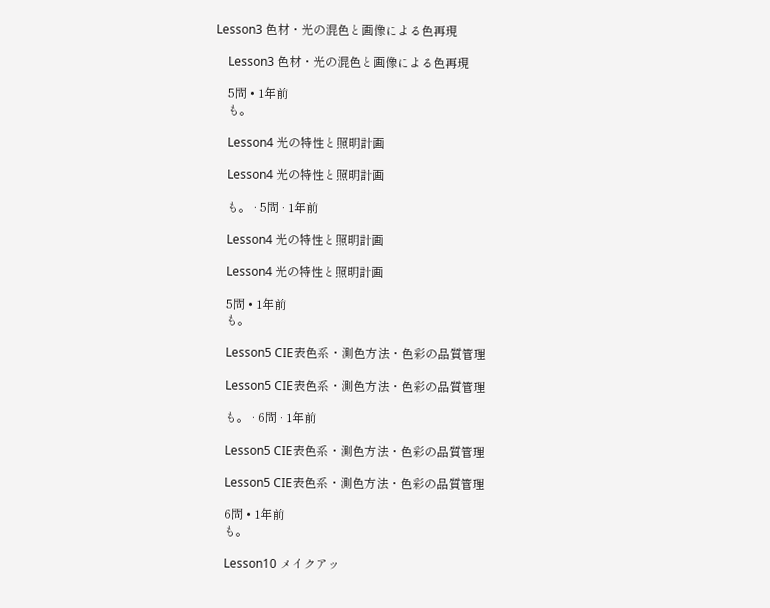Lesson3 色材・光の混色と画像による色再現

    Lesson3 色材・光の混色と画像による色再現

    5問 • 1年前
    も。

    Lesson4 光の特性と照明計画

    Lesson4 光の特性と照明計画

    も。 · 5問 · 1年前

    Lesson4 光の特性と照明計画

    Lesson4 光の特性と照明計画

    5問 • 1年前
    も。

    Lesson5 CIE表色系・測色方法・色彩の品質管理

    Lesson5 CIE表色系・測色方法・色彩の品質管理

    も。 · 6問 · 1年前

    Lesson5 CIE表色系・測色方法・色彩の品質管理

    Lesson5 CIE表色系・測色方法・色彩の品質管理

    6問 • 1年前
    も。

    Lesson10 メイクアッ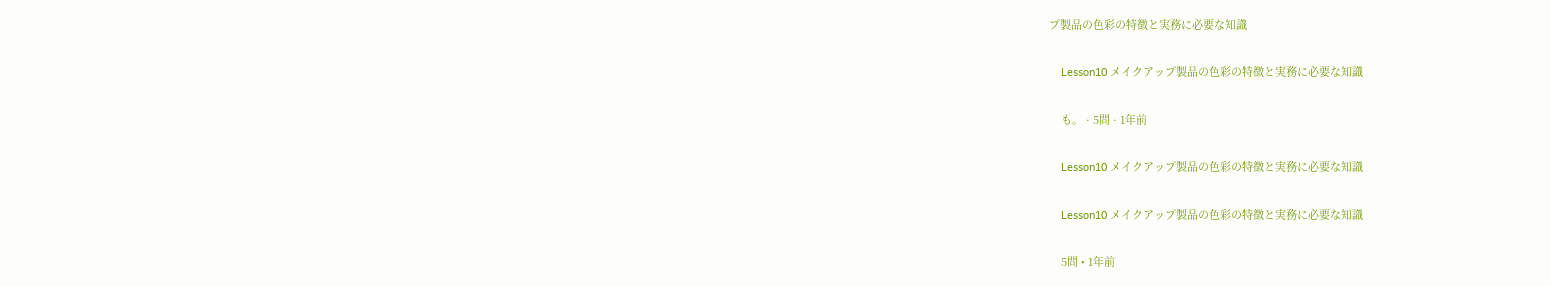プ製品の色彩の特徴と実務に必要な知識

    Lesson10 メイクアップ製品の色彩の特徴と実務に必要な知識

    も。 · 5問 · 1年前

    Lesson10 メイクアップ製品の色彩の特徴と実務に必要な知識

    Lesson10 メイクアップ製品の色彩の特徴と実務に必要な知識

    5問 • 1年前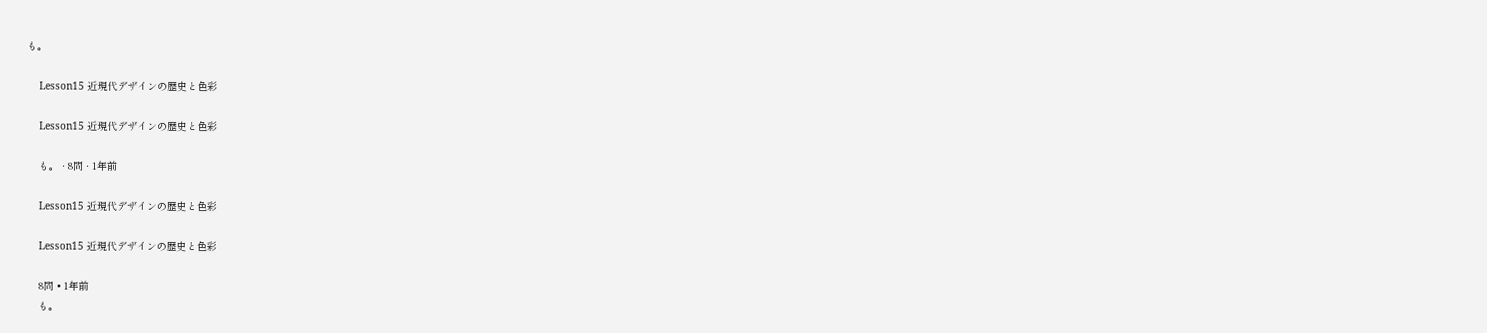も。

    Lesson15 近現代デザインの歴史と色彩

    Lesson15 近現代デザインの歴史と色彩

    も。 · 8問 · 1年前

    Lesson15 近現代デザインの歴史と色彩

    Lesson15 近現代デザインの歴史と色彩

    8問 • 1年前
    も。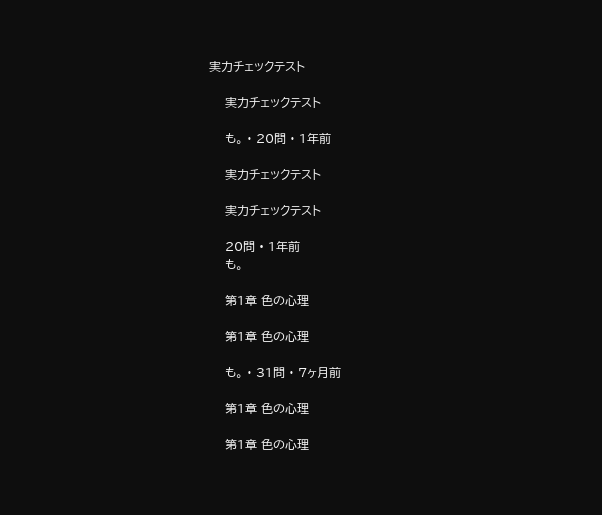実力チェックテスト

    実力チェックテスト

    も。 · 20問 · 1年前

    実力チェックテスト

    実力チェックテスト

    20問 • 1年前
    も。

    第1章 色の心理

    第1章 色の心理

    も。 · 31問 · 7ヶ月前

    第1章 色の心理

    第1章 色の心理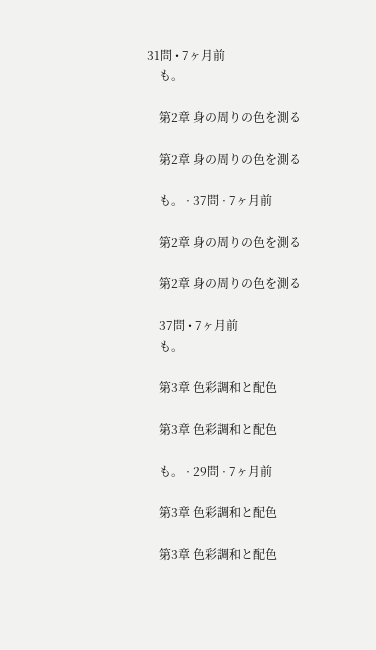31問 • 7ヶ月前
    も。

    第2章 身の周りの色を測る

    第2章 身の周りの色を測る

    も。 · 37問 · 7ヶ月前

    第2章 身の周りの色を測る

    第2章 身の周りの色を測る

    37問 • 7ヶ月前
    も。

    第3章 色彩調和と配色

    第3章 色彩調和と配色

    も。 · 29問 · 7ヶ月前

    第3章 色彩調和と配色

    第3章 色彩調和と配色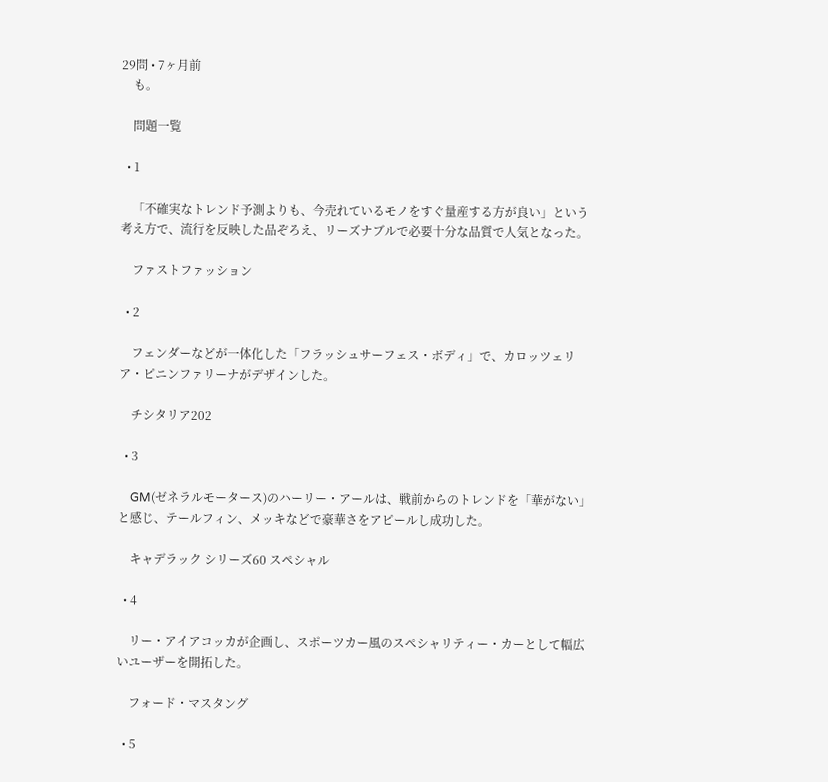29問 • 7ヶ月前
    も。

    問題一覧

  • 1

    「不確実なトレンド予測よりも、今売れているモノをすぐ量産する方が良い」という考え方で、流行を反映した品ぞろえ、リーズナブルで必要十分な品質で人気となった。

    ファストファッション

  • 2

    フェンダーなどが一体化した「フラッシュサーフェス・ボディ」で、カロッツェリア・ピニンファリーナがデザインした。

    チシタリア202

  • 3

    GM(ゼネラルモータース)のハーリー・アールは、戦前からのトレンドを「華がない」と感じ、テールフィン、メッキなどで豪華さをアピールし成功した。

    キャデラック シリーズ60 スペシャル

  • 4

    リー・アイアコッカが企画し、スポーツカー風のスペシャリティー・カーとして幅広いユーザーを開拓した。

    フォード・マスタング

  • 5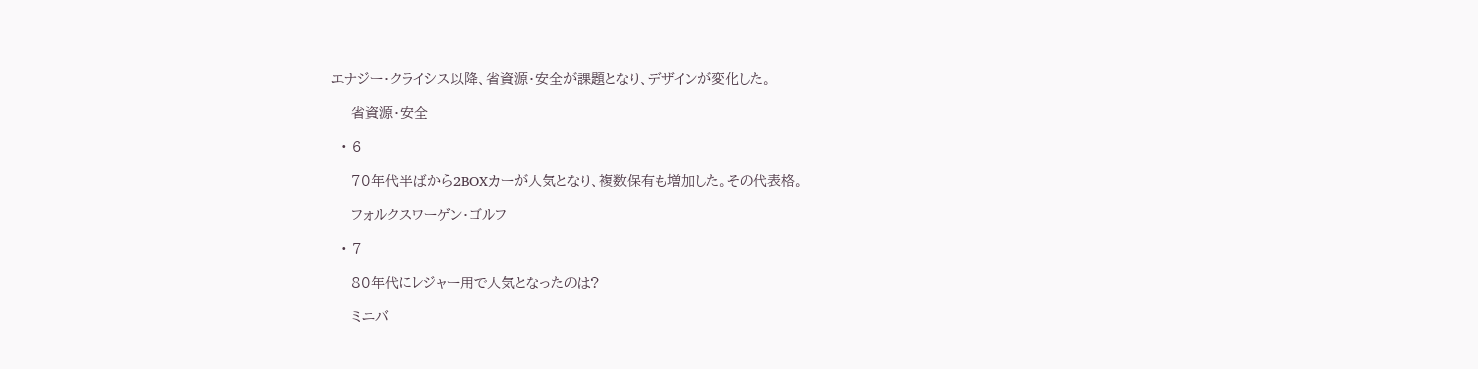エナジー・クライシス以降、省資源・安全が課題となり、デザインが変化した。

    省資源・安全

  • 6

    70年代半ばから2BOXカーが人気となり、複数保有も増加した。その代表格。

    フォルクスワーゲン・ゴルフ

  • 7

    80年代にレジャー用で人気となったのは?

    ミニバ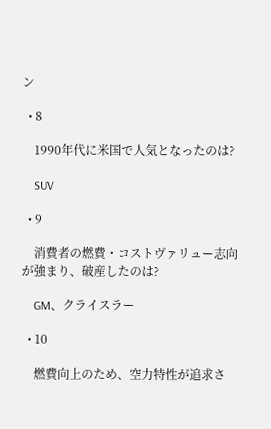ン

  • 8

    1990年代に米国で人気となったのは?

    SUV

  • 9

    消費者の燃費・コストヴァリュー志向が強まり、破産したのは?

    GM、クライスラー

  • 10

    燃費向上のため、空力特性が追求さ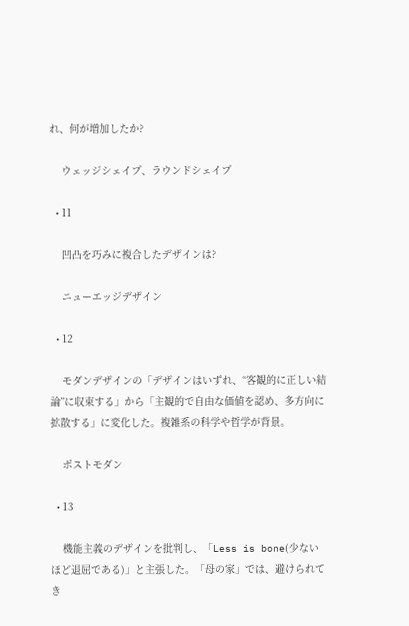れ、何が増加したか?

    ウェッジシェイプ、ラウンドシェイプ

  • 11

    凹凸を巧みに複合したデザインは?

    ニューエッジデザイン

  • 12

    モダンデザインの「デザインはいずれ、“客観的に正しい結論”に収束する」から「主観的で自由な価値を認め、多方向に拡散する」に変化した。複雑系の科学や哲学が背景。

    ポストモダン

  • 13

    機能主義のデザインを批判し、「Less is bone(少ないほど退屈である)」と主張した。「母の家」では、避けられてき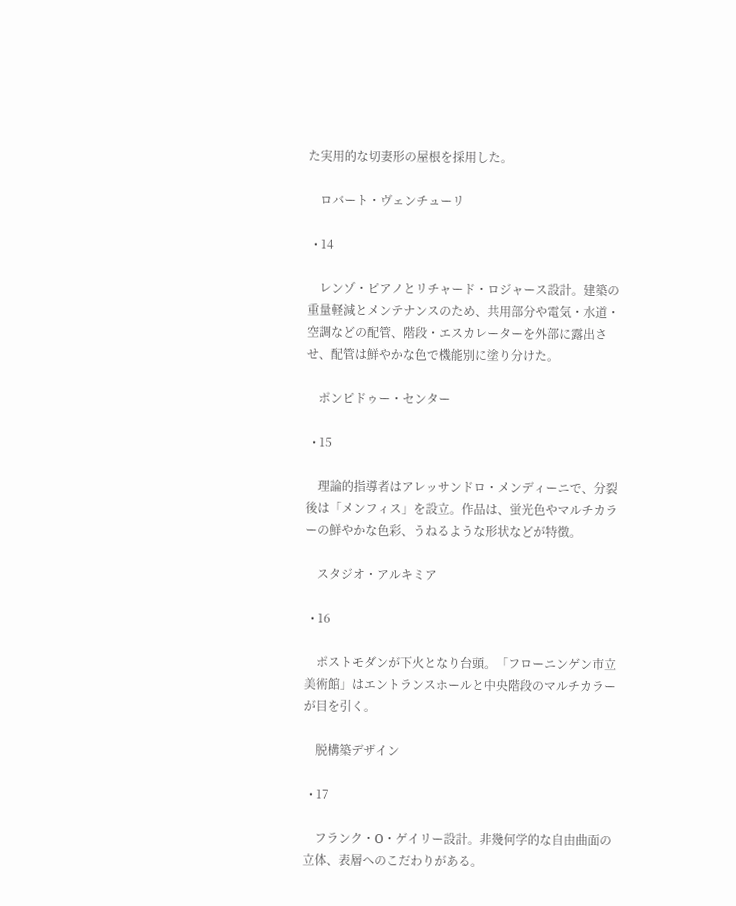た実用的な切妻形の屋根を採用した。

    ロバート・ヴェンチューリ

  • 14

    レンゾ・ピアノとリチャード・ロジャース設計。建築の重量軽減とメンテナンスのため、共用部分や電気・水道・空調などの配管、階段・エスカレーターを外部に露出させ、配管は鮮やかな色で機能別に塗り分けた。

    ポンピドゥー・センター

  • 15

    理論的指導者はアレッサンドロ・メンディーニで、分裂後は「メンフィス」を設立。作品は、蛍光色やマルチカラーの鮮やかな色彩、うねるような形状などが特徴。

    スタジオ・アルキミア

  • 16

    ポストモダンが下火となり台頭。「フローニンゲン市立美術館」はエントランスホールと中央階段のマルチカラーが目を引く。

    脱構築デザイン

  • 17

    フランク・O・ゲイリー設計。非幾何学的な自由曲面の立体、表層へのこだわりがある。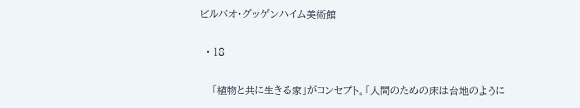ビルバオ・グッゲンハイム美術館

  • 18

    「植物と共に生きる家」がコンセプト。「人間のための床は台地のように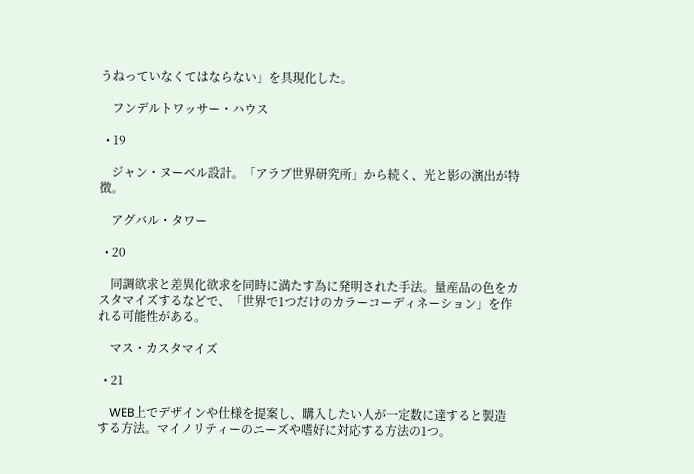うねっていなくてはならない」を具現化した。

    フンデルトワッサー・ハウス

  • 19

    ジャン・ヌーベル設計。「アラブ世界研究所」から続く、光と影の演出が特徴。

    アグバル・タワー

  • 20

    同調欲求と差異化欲求を同時に満たす為に発明された手法。量産品の色をカスタマイズするなどで、「世界で1つだけのカラーコーディネーション」を作れる可能性がある。

    マス・カスタマイズ

  • 21

    WEB上でデザインや仕様を提案し、購入したい人が一定数に達すると製造する方法。マイノリティーのニーズや嗜好に対応する方法の1つ。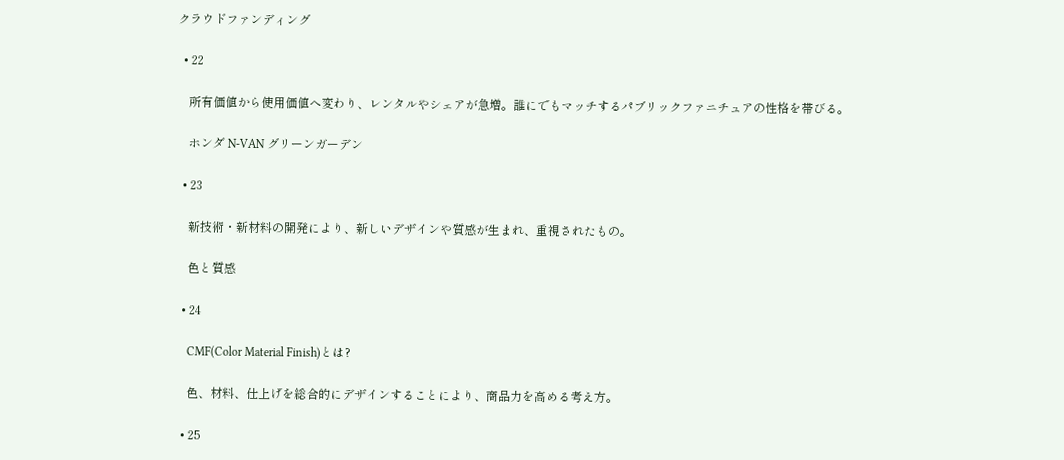クラウドファンディング

  • 22

    所有価値から使用価値へ変わり、レンタルやシェアが急増。誰にでもマッチするパブリックファニチュアの性格を帯びる。

    ホンダ N-VAN グリーンガーデン

  • 23

    新技術・新材料の開発により、新しいデザインや質感が生まれ、重視されたもの。

    色と質感

  • 24

    CMF(Color Material Finish)とは?

    色、材料、仕上げを総合的にデザインすることにより、商品力を高める考え方。

  • 25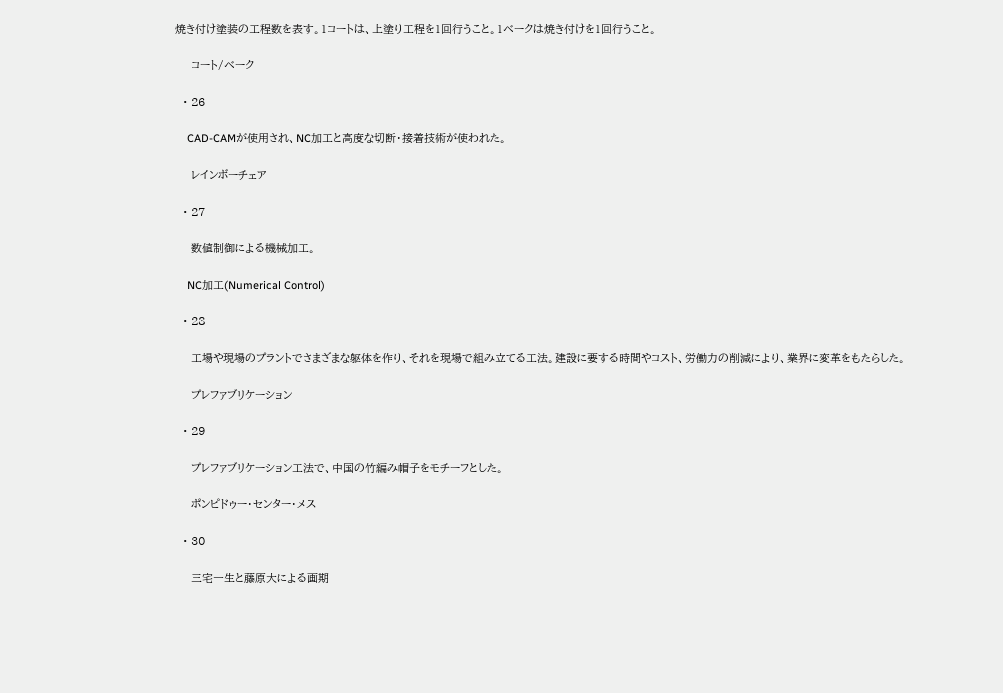焼き付け塗装の工程数を表す。1コートは、上塗り工程を1回行うこと。1ベークは焼き付けを1回行うこと。

    コート/ベーク

  • 26

    CAD-CAMが使用され、NC加工と高度な切断・接着技術が使われた。

    レインボーチェア

  • 27

    数値制御による機械加工。

    NC加工(Numerical Control)

  • 28

    工場や現場のプラントでさまざまな躯体を作り、それを現場で組み立てる工法。建設に要する時間やコスト、労働力の削減により、業界に変革をもたらした。

    プレファブリケーション

  • 29

    プレファブリケーション工法で、中国の竹編み帽子をモチーフとした。

    ポンピドゥー・センター・メス

  • 30

    三宅一生と藤原大による画期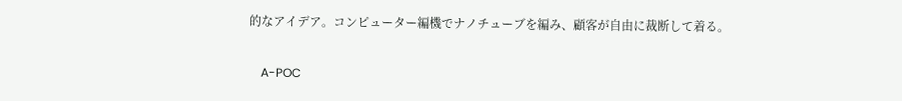的なアイデア。コンピューター編機でナノチューブを編み、顧客が自由に裁断して着る。

    A-POC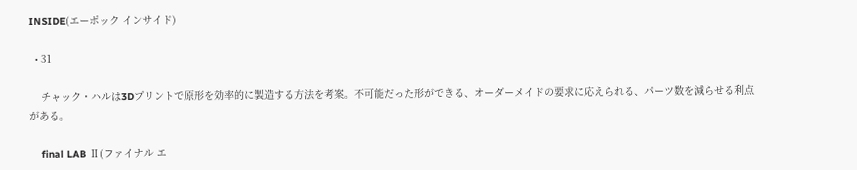INSIDE(エーポック インサイド)

  • 31

    チャック・ハルは3Dプリントで原形を効率的に製造する方法を考案。不可能だった形ができる、オーダーメイドの要求に応えられる、パーツ数を減らせる利点がある。

    final LAB Ⅱ(ファイナル エ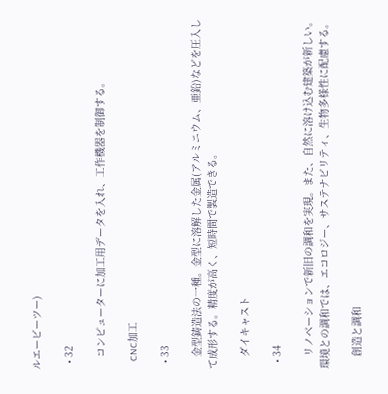ルエービーツー)

  • 32

    コンピューターに加工用データを入れ、工作機器を制御する。

    CNC加工

  • 33

    金型鋳造法の一種。金型に溶解した金属(アルミニウム、亜鉛)などを圧入して成形する。精度が高く、短時間で製造できる。

    ダイキャスト

  • 34

    リノベーションで新旧の調和を実現。また、自然に溶け込む建築が新しい。環境との調和では、エコロジー、サステナビリティ、生物多様性に配慮する。

    創造と調和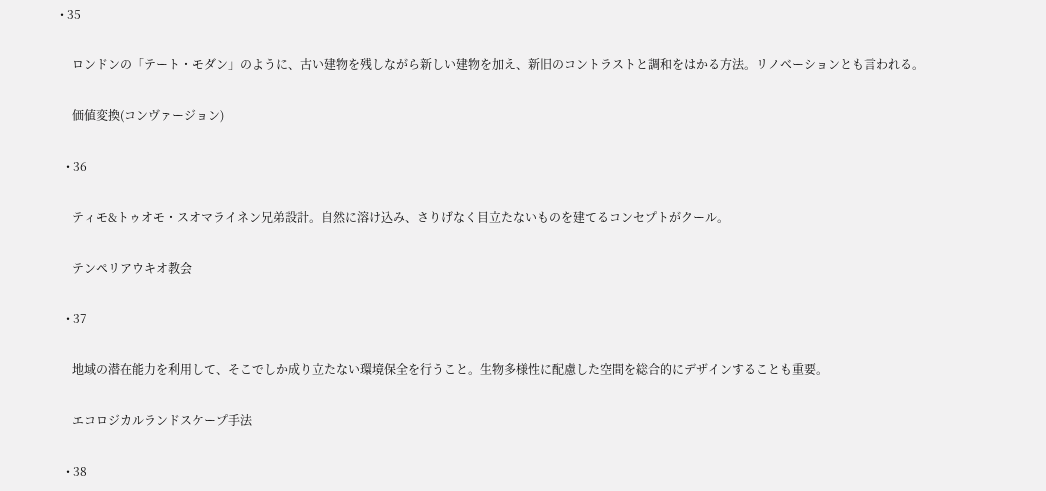• 35

    ロンドンの「テート・モダン」のように、古い建物を残しながら新しい建物を加え、新旧のコントラストと調和をはかる方法。リノベーションとも言われる。

    価値変換(コンヴァージョン)

  • 36

    ティモ&トゥオモ・スオマライネン兄弟設計。自然に溶け込み、さりげなく目立たないものを建てるコンセプトがクール。

    テンペリアウキオ教会

  • 37

    地域の潜在能力を利用して、そこでしか成り立たない環境保全を行うこと。生物多様性に配慮した空間を総合的にデザインすることも重要。

    エコロジカルランドスケープ手法

  • 38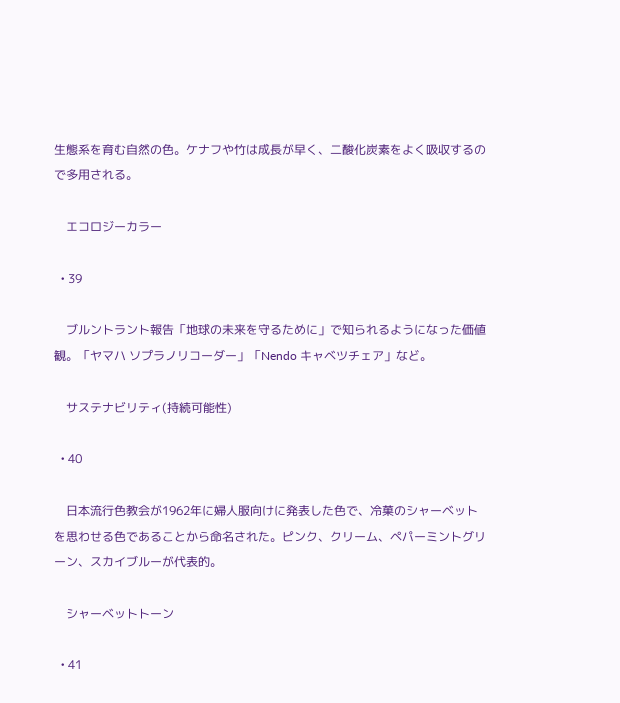生態系を育む自然の色。ケナフや竹は成長が早く、二酸化炭素をよく吸収するので多用される。

    エコロジーカラー

  • 39

    ブルントラント報告「地球の未来を守るために」で知られるようになった価値観。「ヤマハ ソプラノリコーダー」「Nendo キャベツチェア」など。

    サステナビリティ(持続可能性)

  • 40

    日本流行色教会が1962年に婦人服向けに発表した色で、冷菓のシャーベットを思わせる色であることから命名された。ピンク、クリーム、ペパーミントグリーン、スカイブルーが代表的。

    シャーベットトーン

  • 41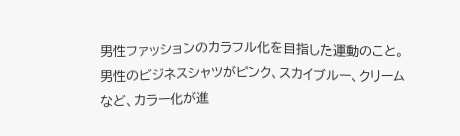男性ファッションのカラフル化を目指した運動のこと。男性のビジネスシャツがピンク、スカイブルー、クリームなど、カラー化が進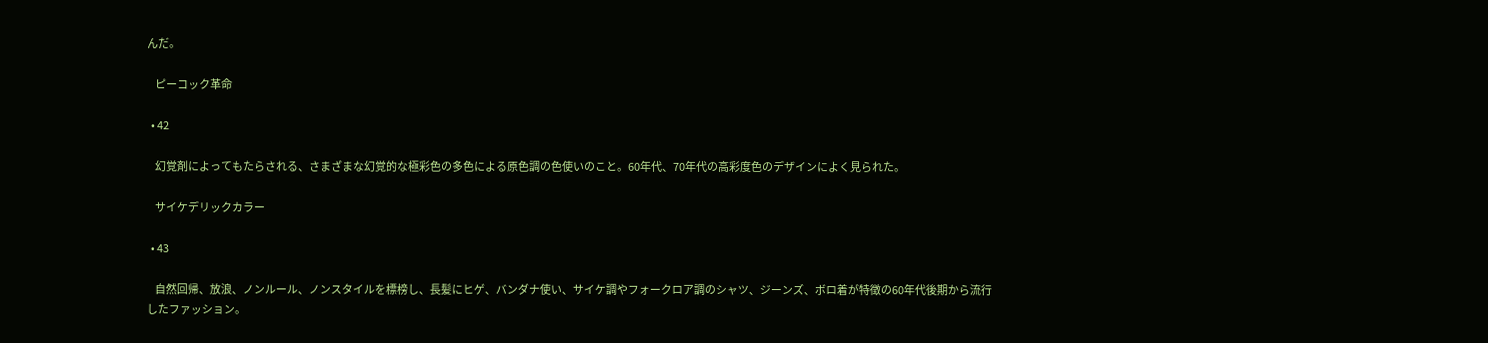んだ。

    ピーコック革命

  • 42

    幻覚剤によってもたらされる、さまざまな幻覚的な極彩色の多色による原色調の色使いのこと。60年代、70年代の高彩度色のデザインによく見られた。

    サイケデリックカラー

  • 43

    自然回帰、放浪、ノンルール、ノンスタイルを標榜し、長髪にヒゲ、バンダナ使い、サイケ調やフォークロア調のシャツ、ジーンズ、ボロ着が特徴の60年代後期から流行したファッション。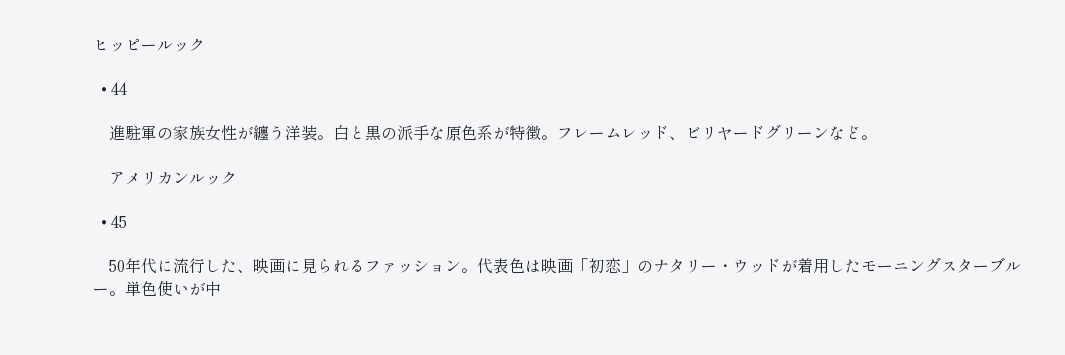ヒッピールック

  • 44

    進駐軍の家族女性が纏う洋装。白と黒の派手な原色系が特徴。フレームレッド、ビリヤードグリーンなど。

    アメリカンルック

  • 45

    50年代に流行した、映画に見られるファッション。代表色は映画「初恋」のナタリー・ウッドが着用したモーニングスターブルー。単色使いが中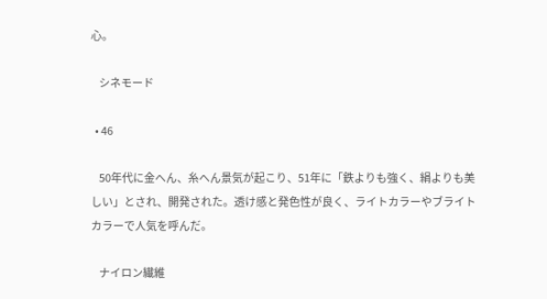心。

    シネモード

  • 46

    50年代に金へん、糸へん景気が起こり、51年に「鉄よりも強く、絹よりも美しい」とされ、開発された。透け感と発色性が良く、ライトカラーやブライトカラーで人気を呼んだ。

    ナイロン繊維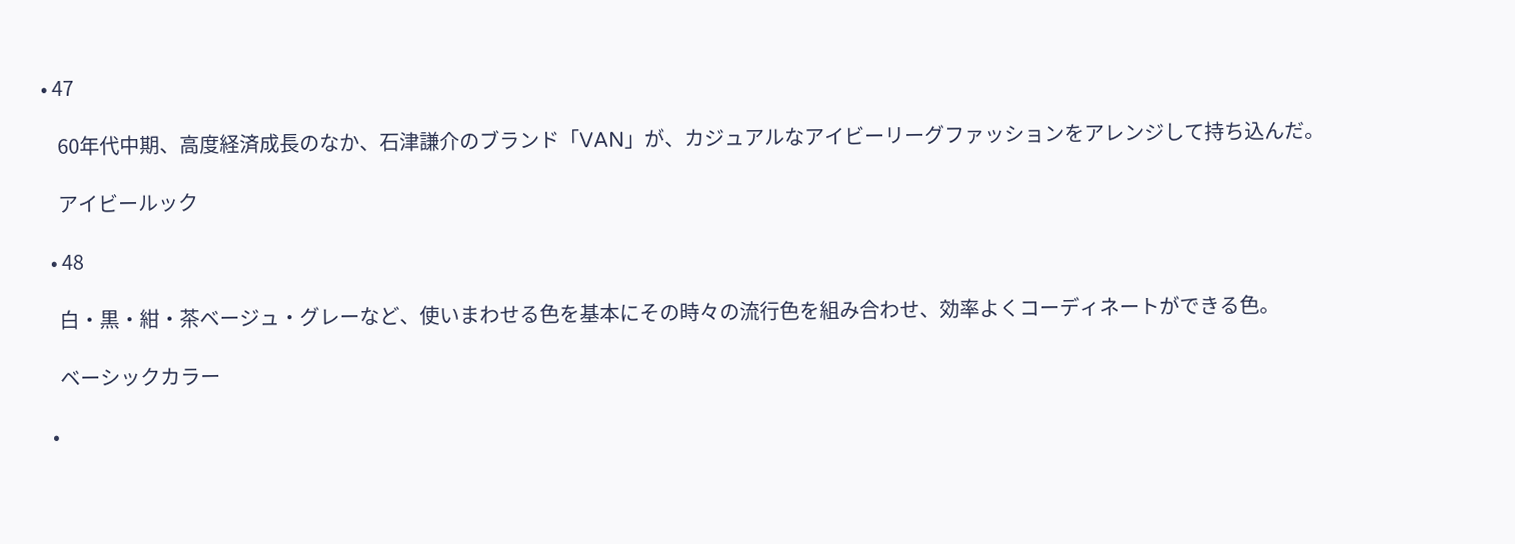• 47

    60年代中期、高度経済成長のなか、石津謙介のブランド「VAN」が、カジュアルなアイビーリーグファッションをアレンジして持ち込んだ。

    アイビールック

  • 48

    白・黒・紺・茶ベージュ・グレーなど、使いまわせる色を基本にその時々の流行色を組み合わせ、効率よくコーディネートができる色。

    ベーシックカラー

  •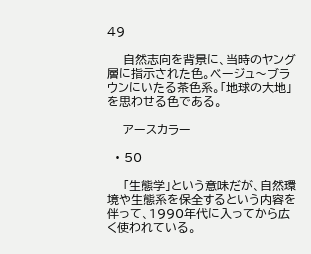49

    自然志向を背景に、当時のヤング層に指示された色。ベージュ〜ブラウンにいたる茶色系。「地球の大地」を思わせる色である。

    アースカラー

  • 50

    「生態学」という意味だが、自然環境や生態系を保全するという内容を伴って、1990年代に入ってから広く使われている。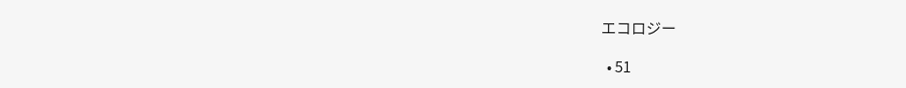エコロジー

  • 51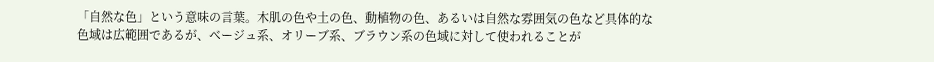「自然な色」という意味の言葉。木肌の色や土の色、動植物の色、あるいは自然な雰囲気の色など具体的な色域は広範囲であるが、ベージュ系、オリーブ系、ブラウン系の色域に対して使われることが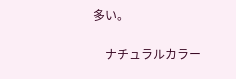多い。

    ナチュラルカラー